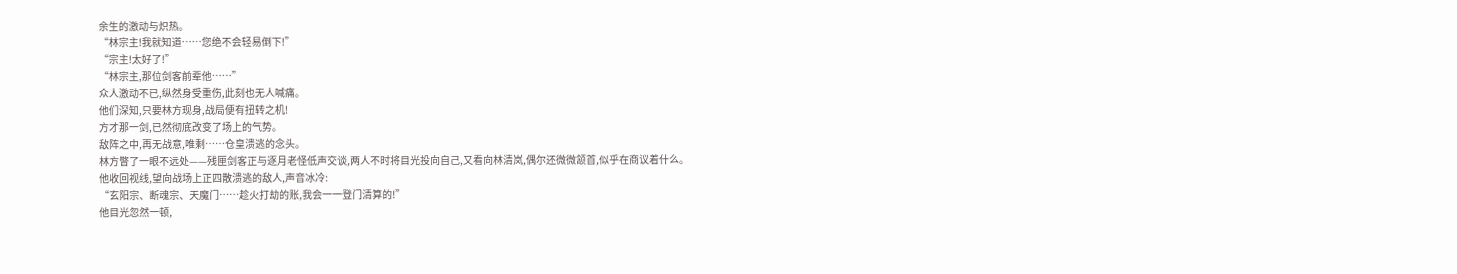余生的激动与炽热。
“林宗主!我就知道……您绝不会轻易倒下!”
“宗主!太好了!”
“林宗主,那位剑客前辈他……”
众人激动不已,纵然身受重伤,此刻也无人喊痛。
他们深知,只要林方现身,战局便有扭转之机!
方才那一剑,已然彻底改变了场上的气势。
敌阵之中,再无战意,唯剩……仓皇溃逃的念头。
林方瞥了一眼不远处——残匣剑客正与逐月老怪低声交谈,两人不时将目光投向自己,又看向林清岚,偶尔还微微颔首,似乎在商议着什么。
他收回视线,望向战场上正四散溃逃的敌人,声音冰冷:
“玄阳宗、断魂宗、天魔门……趁火打劫的账,我会一一登门清算的!”
他目光忽然一顿,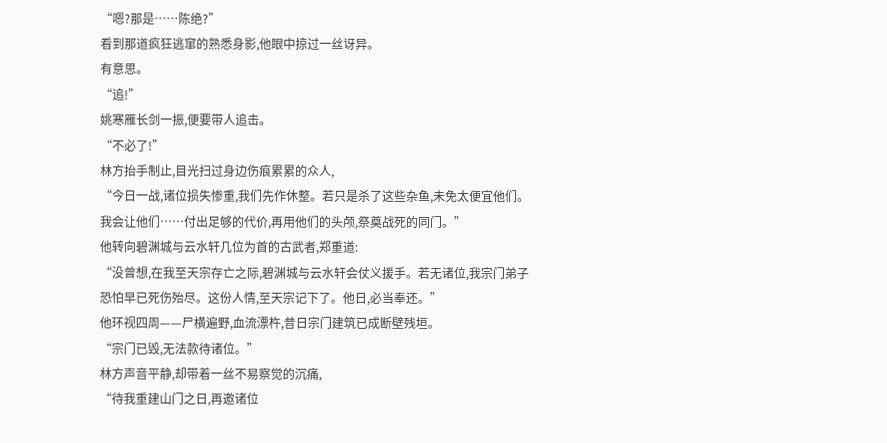“嗯?那是……陈绝?”
看到那道疯狂逃窜的熟悉身影,他眼中掠过一丝讶异。
有意思。
“追!”
姚寒雁长剑一振,便要带人追击。
“不必了!”
林方抬手制止,目光扫过身边伤痕累累的众人,
“今日一战,诸位损失惨重,我们先作休整。若只是杀了这些杂鱼,未免太便宜他们。我会让他们……付出足够的代价,再用他们的头颅,祭奠战死的同门。”
他转向碧渊城与云水轩几位为首的古武者,郑重道:
“没曾想,在我至天宗存亡之际,碧渊城与云水轩会仗义援手。若无诸位,我宗门弟子恐怕早已死伤殆尽。这份人情,至天宗记下了。他日,必当奉还。”
他环视四周——尸横遍野,血流漂杵,昔日宗门建筑已成断壁残垣。
“宗门已毁,无法款待诸位。”
林方声音平静,却带着一丝不易察觉的沉痛,
“待我重建山门之日,再邀诸位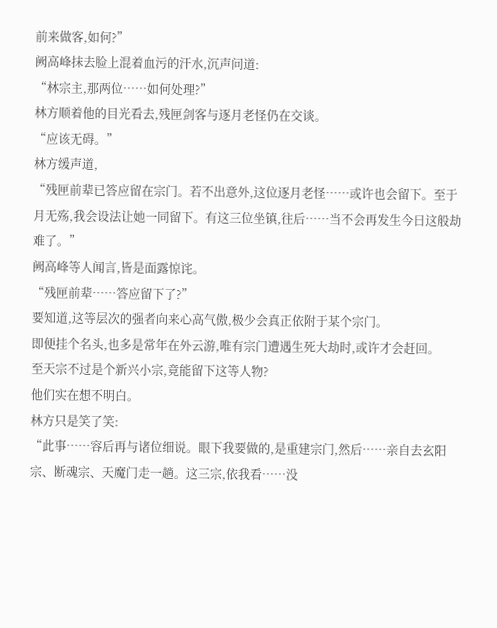前来做客,如何?”
阙高峰抹去脸上混着血污的汗水,沉声问道:
“林宗主,那两位……如何处理?”
林方顺着他的目光看去,残匣剑客与逐月老怪仍在交谈。
“应该无碍。”
林方缓声道,
“残匣前辈已答应留在宗门。若不出意外,这位逐月老怪……或许也会留下。至于月无殇,我会设法让她一同留下。有这三位坐镇,往后……当不会再发生今日这般劫难了。”
阙高峰等人闻言,皆是面露惊诧。
“残匣前辈……答应留下了?”
要知道,这等层次的强者向来心高气傲,极少会真正依附于某个宗门。
即便挂个名头,也多是常年在外云游,唯有宗门遭遇生死大劫时,或许才会赶回。
至天宗不过是个新兴小宗,竟能留下这等人物?
他们实在想不明白。
林方只是笑了笑:
“此事……容后再与诸位细说。眼下我要做的,是重建宗门,然后……亲自去玄阳宗、断魂宗、天魔门走一趟。这三宗,依我看……没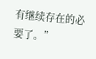有继续存在的必要了。”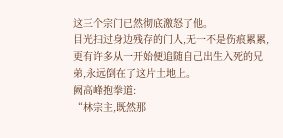这三个宗门已然彻底激怒了他。
目光扫过身边残存的门人,无一不是伤痕累累,更有许多从一开始便追随自己出生入死的兄弟,永远倒在了这片土地上。
阙高峰抱拳道:
“林宗主,既然那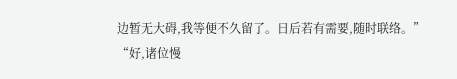边暂无大碍,我等便不久留了。日后若有需要,随时联络。”
“好,诸位慢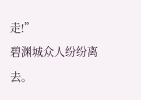走!”
碧渊城众人纷纷离去。